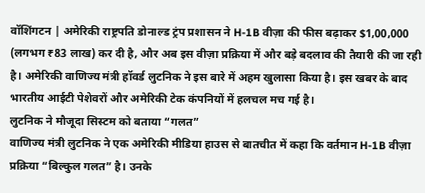वॉशिंगटन | अमेरिकी राष्ट्रपति डोनाल्ड ट्रंप प्रशासन ने H-1B वीज़ा की फीस बढ़ाकर $1,00,000 (लगभग ₹83 लाख) कर दी है, और अब इस वीज़ा प्रक्रिया में और बड़े बदलाव की तैयारी की जा रही है। अमेरिकी वाणिज्य मंत्री हॉवर्ड लुटनिक ने इस बारे में अहम खुलासा किया है। इस खबर के बाद भारतीय आईटी पेशेवरों और अमेरिकी टेक कंपनियों में हलचल मच गई है।
लुटनिक ने मौजूदा सिस्टम को बताया “गलत”
वाणिज्य मंत्री लुटनिक ने एक अमेरिकी मीडिया हाउस से बातचीत में कहा कि वर्तमान H-1B वीज़ा प्रक्रिया “बिल्कुल गलत” है। उनके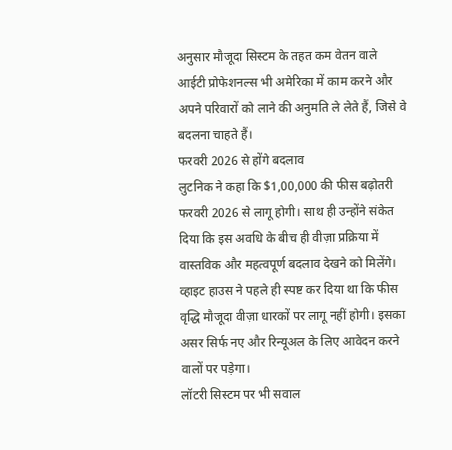अनुसार मौजूदा सिस्टम के तहत कम वेतन वाले आईटी प्रोफेशनल्स भी अमेरिका में काम करने और अपने परिवारों को लाने की अनुमति ले लेते हैं, जिसे वे बदलना चाहते हैं।
फरवरी 2026 से होंगे बदलाव
लुटनिक ने कहा कि $1,00,000 की फीस बढ़ोतरी फरवरी 2026 से लागू होगी। साथ ही उन्होंने संकेत दिया कि इस अवधि के बीच ही वीज़ा प्रक्रिया में वास्तविक और महत्वपूर्ण बदलाव देखने को मिलेंगे। व्हाइट हाउस ने पहले ही स्पष्ट कर दिया था कि फीस वृद्धि मौजूदा वीज़ा धारकों पर लागू नहीं होगी। इसका असर सिर्फ नए और रिन्यूअल के लिए आवेदन करने वालों पर पड़ेगा।
लॉटरी सिस्टम पर भी सवाल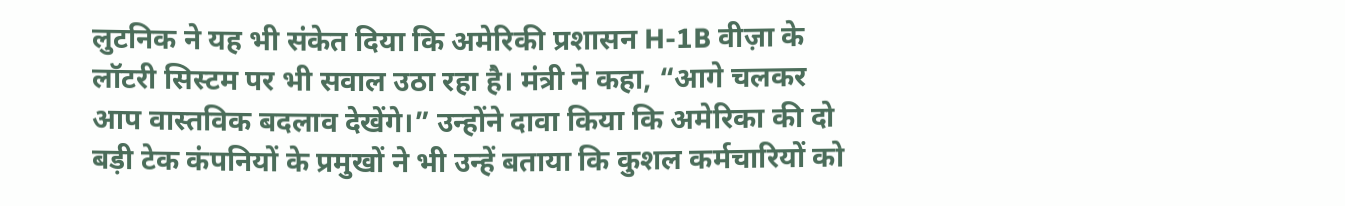लुटनिक ने यह भी संकेत दिया कि अमेरिकी प्रशासन H-1B वीज़ा के लॉटरी सिस्टम पर भी सवाल उठा रहा है। मंत्री ने कहा, “आगे चलकर आप वास्तविक बदलाव देखेंगे।” उन्होंने दावा किया कि अमेरिका की दो बड़ी टेक कंपनियों के प्रमुखों ने भी उन्हें बताया कि कुशल कर्मचारियों को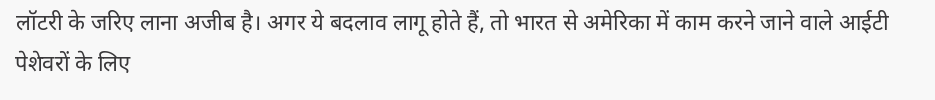लॉटरी के जरिए लाना अजीब है। अगर ये बदलाव लागू होते हैं, तो भारत से अमेरिका में काम करने जाने वाले आईटी पेशेवरों के लिए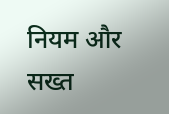नियम और सख्त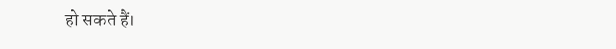हो सकते हैं।